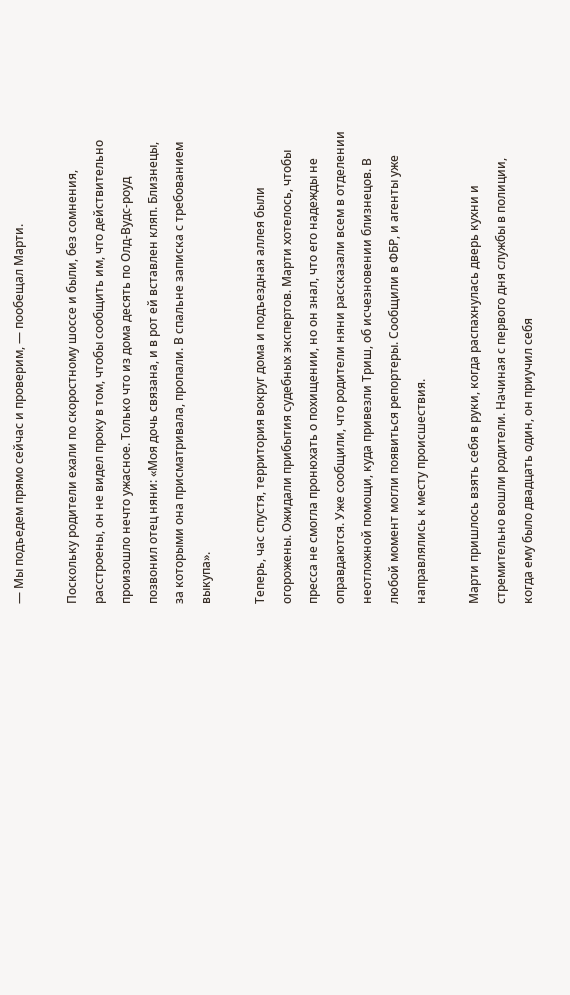— Мы подъедем прямо сейчас и проверим, — пообещал Марти.

Поскольку родители ехали по скоростному шоссе и были, без сомнения, расстроены, он не видел проку в том, чтобы сообщить им, что действительно произошло нечто ужасное. Только что из дома десять по Олд-Вудс-роуд позвонил отец няни: «Моя дочь связана, и в рот ей вставлен кляп. Близнецы, за которыми она присматривала, пропали. В спальне записка с требованием выкупа».

Теперь, час спустя, территория вокруг дома и подъездная аллея были огорожены. Ожидали прибытия судебных экспертов. Марти хотелось, чтобы пресса не смогла пронюхать о похищении, но он знал, что его надежды не оправдаются. Уже сообщили, что родители няни рассказали всем в отделении неотложной помощи, куда привезли Триш, об исчезновении близнецов. В любой момент могли появиться репортеры. Сообщили в ФБР, и агенты уже направлялись к месту происшествия.

Марти пришлось взять себя в руки, когда распахнулась дверь кухни и стремительно вошли родители. Начиная с первого дня службы в полиции, когда ему было двадцать один, он приучил себя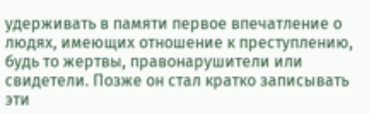удерживать в памяти первое впечатление о людях, имеющих отношение к преступлению, будь то жертвы, правонарушители или свидетели. Позже он стал кратко записывать эти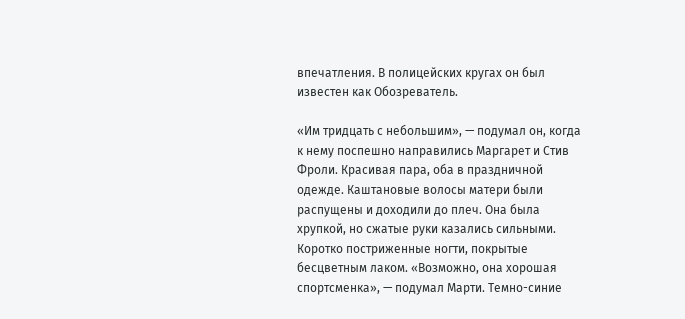впечатления. В полицейских кругах он был известен как Обозреватель.

«Им тридцать с небольшим», — подумал он, когда к нему поспешно направились Маргарет и Стив Фроли. Красивая пара, оба в праздничной одежде. Каштановые волосы матери были распущены и доходили до плеч. Она была хрупкой, но сжатые руки казались сильными. Коротко постриженные ногти, покрытые бесцветным лаком. «Возможно, она хорошая спортсменка», — подумал Марти. Темно-синие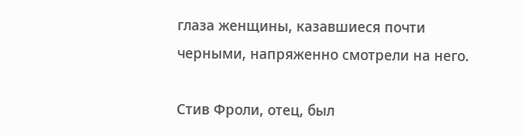глаза женщины, казавшиеся почти черными, напряженно смотрели на него.

Стив Фроли, отец, был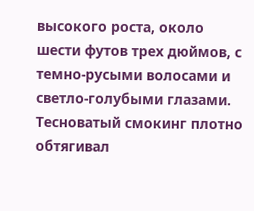высокого роста, около шести футов трех дюймов, с темно-русыми волосами и светло-голубыми глазами. Тесноватый смокинг плотно обтягивал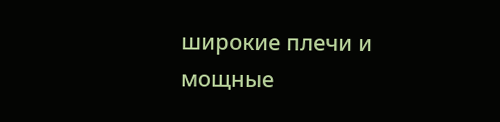широкие плечи и мощные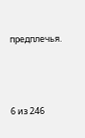предплечья.



6 из 246